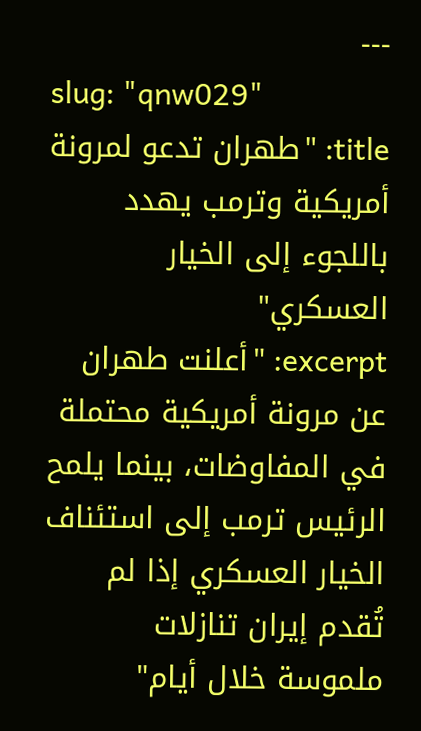---
slug: "qnw029"
title: "طهران تدعو لمرونة أمريكية وترمب يهدد باللجوء إلى الخيار العسكري"
excerpt: "أعلنت طهران عن مرونة أمريكية محتملة في المفاوضات، بينما يلمح الرئيس ترمب إلى استئناف الخيار العسكري إذا لم تُقدم إيران تنازلات ملموسة خلال أيام"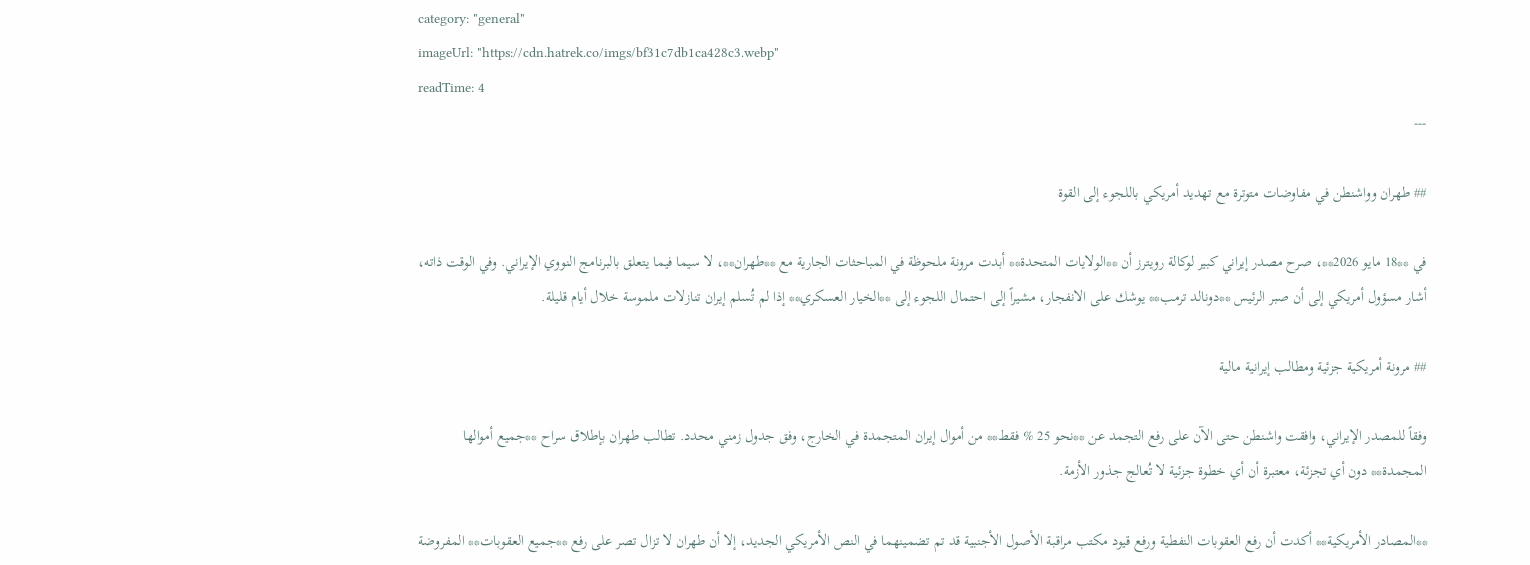category: "general"
imageUrl: "https://cdn.hatrek.co/imgs/bf31c7db1ca428c3.webp"
readTime: 4
---

## طهران وواشنطن في مفاوضات متوترة مع تهديد أمريكي باللجوء إلى القوة

في **18 مايو 2026**، صرح مصدر إيراني كبير لوكالة رويترز أن **الولايات المتحدة** أبدت مرونة ملحوظة في المباحثات الجارية مع **طهران**، لا سيما فيما يتعلق بالبرنامج النووي الإيراني. وفي الوقت ذاته، أشار مسؤول أمريكي إلى أن صبر الرئيس **دونالد ترمب** يوشك على الانفجار، مشيراً إلى احتمال اللجوء إلى **الخيار العسكري** إذا لم تُسلم إيران تنازلات ملموسة خلال أيام قليلة.

## مرونة أمريكية جزئية ومطالب إيرانية مالية

وفقاً للمصدر الإيراني، وافقت واشنطن حتى الآن على رفع التجمد عن **نحو 25 % فقط** من أموال إيران المتجمدة في الخارج، وفق جدول زمني محدد. تطالب طهران بإطلاق سراح **جميع أموالها المجمدة** دون أي تجزئة، معتبرة أن أي خطوة جزئية لا تُعالج جذور الأزمة.

**المصادر الأمريكية** أكدت أن رفع العقوبات النفطية ورفع قيود مكتب مراقبة الأصول الأجنبية قد تم تضمينهما في النص الأمريكي الجديد، إلا أن طهران لا تزال تصر على رفع **جميع العقوبات** المفروضة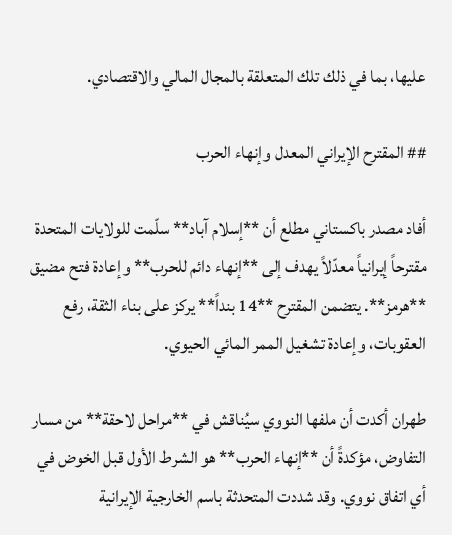عليها، بما في ذلك تلك المتعلقة بالمجال المالي والاقتصادي.

## المقترح الإيراني المعدل وإنهاء الحرب

أفاد مصدر باكستاني مطلع أن **إسلام آباد** سلّمت للولايات المتحدة مقترحاً إيرانياً معدّلاً يهدف إلى **إنهاء دائم للحرب** وإعادة فتح مضيق **هرمز**. يتضمن المقترح **14 بنداً** يركز على بناء الثقة، رفع العقوبات، وإعادة تشغيل الممر المائي الحيوي.

طهران أكدت أن ملفها النووي سيُناقش في **مراحل لاحقة** من مسار التفاوض، مؤكدةً أن **إنهاء الحرب** هو الشرط الأول قبل الخوض في أي اتفاق نووي. وقد شددت المتحدثة باسم الخارجية الإيرانية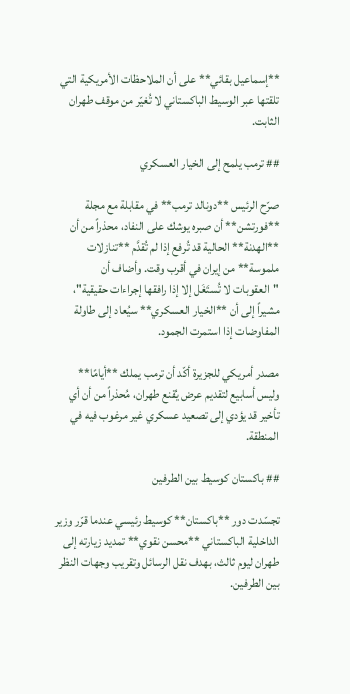**إسماعيل بقائي** على أن الملاحظات الأمريكية التي تلقتها عبر الوسيط الباكستاني لا تُغيّر من موقف طهران الثابت.

## ترمب يلمح إلى الخيار العسكري

صرّح الرئيس **دونالد ترمب** في مقابلة مع مجلة **فورتشن** أن صبره يوشك على النفاد، محذراً من أن **الهدنة** الحالية قد تُرفع إذا لم تُقدَّم **تنازلات ملموسة** من إيران في أقرب وقت. وأضاف أن "العقوبات لا تُستَغَل إلا إذا رافقها إجراءات حقيقية"، مشيراً إلى أن **الخيار العسكري** سيُعاد إلى طاولة المفاوضات إذا استمرت الجمود.

مصدر أمريكي للجزيرة أكّد أن ترمب يملك **أيامًا** وليس أسابيع لتقديم عرض يُقنع طهران، مُحذراً من أن أي تأخير قد يؤدي إلى تصعيد عسكري غير مرغوب فيه في المنطقة.

## باكستان كوسيط بين الطرفين

تجسّدت دور **باكستان** كوسيط رئيسي عندما قرّر وزير الداخلية الباكستاني **محسن نقوي** تمديد زيارته إلى طهران ليوم ثالث، بهدف نقل الرسائل وتقريب وجهات النظر بين الطرفين.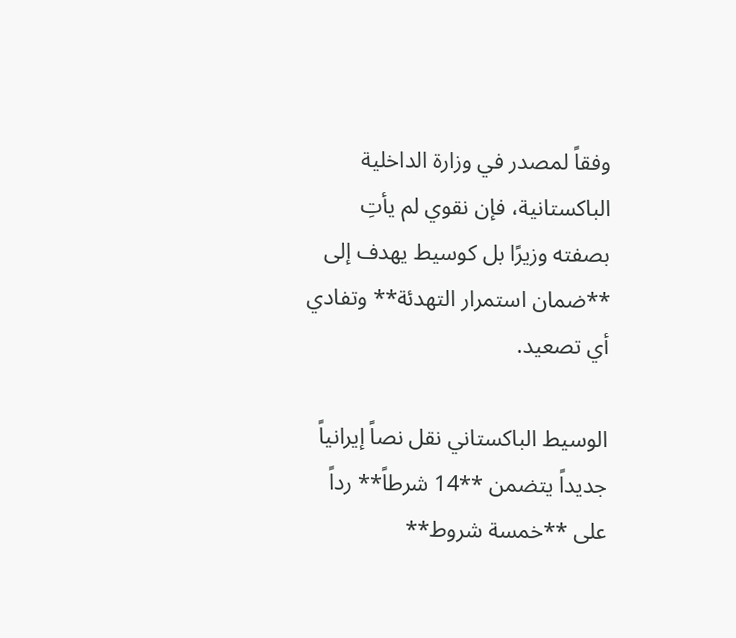وفقاً لمصدر في وزارة الداخلية الباكستانية، فإن نقوي لم يأتِ بصفته وزيرًا بل كوسيط يهدف إلى **ضمان استمرار التهدئة** وتفادي أي تصعيد.

الوسيط الباكستاني نقل نصاً إيرانياً جديداً يتضمن **14 شرطاً** رداً على **خمسة شروط**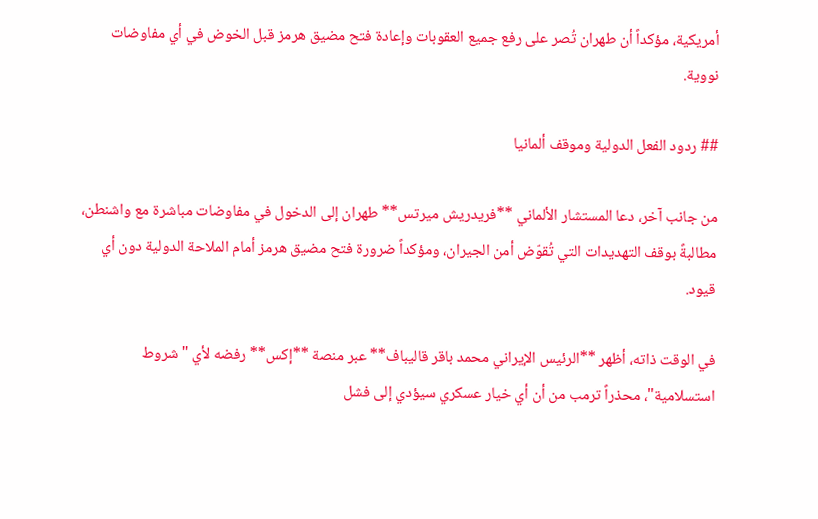أمريكية، مؤكداً أن طهران تُصر على رفع جميع العقوبات وإعادة فتح مضيق هرمز قبل الخوض في أي مفاوضات نووية.

## ردود الفعل الدولية وموقف ألمانيا

من جانب آخر، دعا المستشار الألماني **فريدريش ميرتس** طهران إلى الدخول في مفاوضات مباشرة مع واشنطن، مطالبةً بوقف التهديدات التي تُقوّض أمن الجيران، ومؤكداً ضرورة فتح مضيق هرمز أمام الملاحة الدولية دون أي قيود.

في الوقت ذاته، أظهر **الرئيس الإيراني محمد باقر قاليباف** عبر منصة **إكس** رفضه لأي "شروط استسلامية"، محذراً ترمب من أن أي خيار عسكري سيؤدي إلى فشل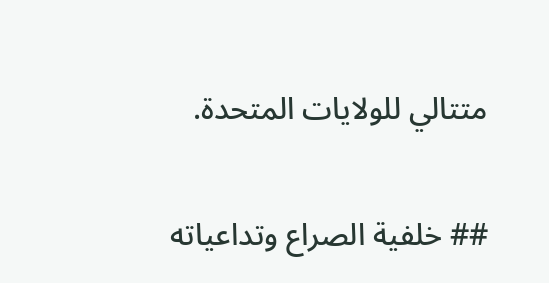متتالي للولايات المتحدة.

## خلفية الصراع وتداعياته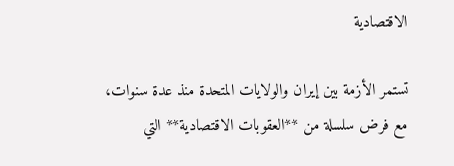الاقتصادية

تستمر الأزمة بين إيران والولايات المتحدة منذ عدة سنوات، مع فرض سلسلة من **العقوبات الاقتصادية** التي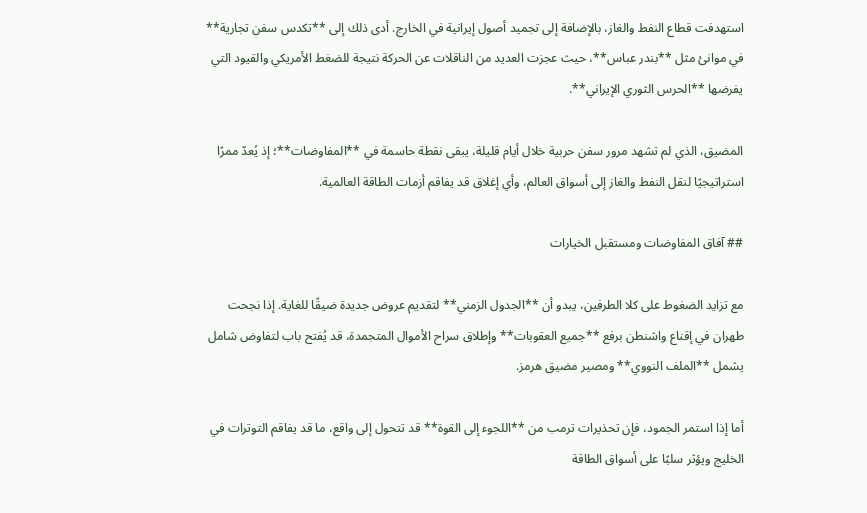استهدفت قطاع النفط والغاز، بالإضافة إلى تجميد أصول إيرانية في الخارج. أدى ذلك إلى **تكدس سفن تجارية** في موانئ مثل **بندر عباس**، حيث عجزت العديد من الناقلات عن الحركة نتيجة للضغط الأمريكي والقيود التي يفرضها **الحرس الثوري الإيراني**.

المضيق، الذي لم تشهد مرور سفن حربية خلال أيام قليلة، يبقى نقطة حاسمة في **المفاوضات**؛ إذ يُعدّ ممرًا استراتيجيًا لنقل النفط والغاز إلى أسواق العالم، وأي إغلاق قد يفاقم أزمات الطاقة العالمية.

## آفاق المفاوضات ومستقبل الخيارات

مع تزايد الضغوط على كلا الطرفين، يبدو أن **الجدول الزمني** لتقديم عروض جديدة ضيقًا للغاية. إذا نجحت طهران في إقناع واشنطن برفع **جميع العقوبات** وإطلاق سراح الأموال المتجمدة، قد يُفتح باب لتفاوض شامل يشمل **الملف النووي** ومصير مضيق هرمز.

أما إذا استمر الجمود، فإن تحذيرات ترمب من **اللجوء إلى القوة** قد تتحول إلى واقع، ما قد يفاقم التوترات في الخليج ويؤثر سلبًا على أسواق الطاقة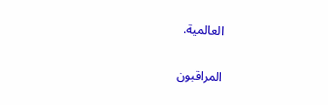العالمية.

المراقبون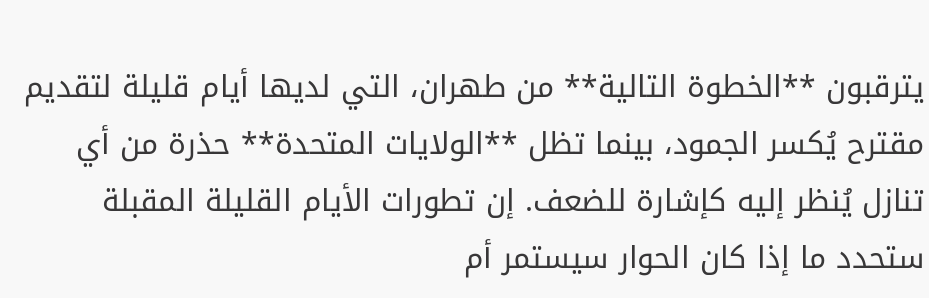يترقبون **الخطوة التالية** من طهران، التي لديها أيام قليلة لتقديم مقترح يُكسر الجمود، بينما تظل **الولايات المتحدة** حذرة من أي تنازل يُنظر إليه كإشارة للضعف. إن تطورات الأيام القليلة المقبلة ستحدد ما إذا كان الحوار سيستمر أم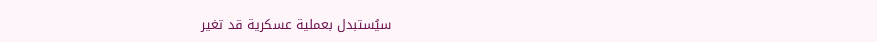سيُستبدل بعملية عسكرية قد تغير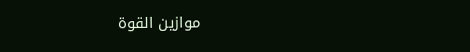موازين القوة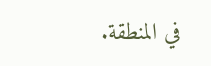في المنطقة.